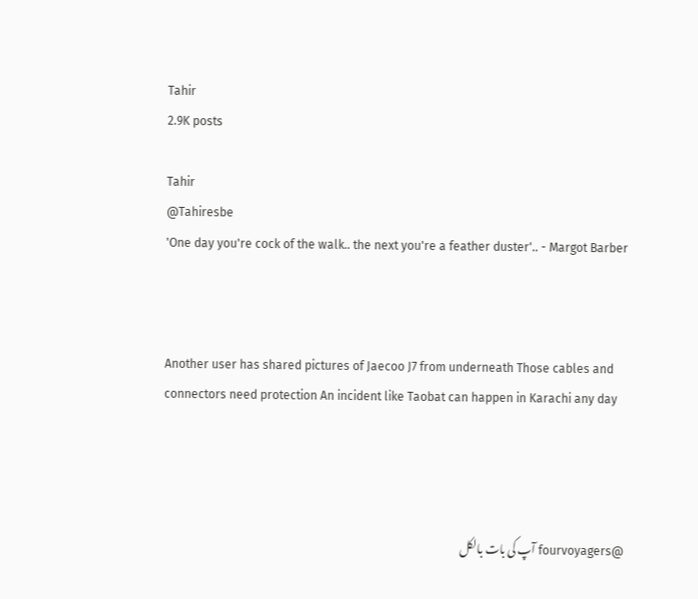Tahir
2.9K posts

Tahir
@Tahiresbe
'One day you're cock of the walk.. the next you're a feather duster'.. - Margot Barber



Another user has shared pictures of Jaecoo J7 from underneath Those cables and connectors need protection An incident like Taobat can happen in Karachi any day




@fourvoyagers آپ کی بات بالکل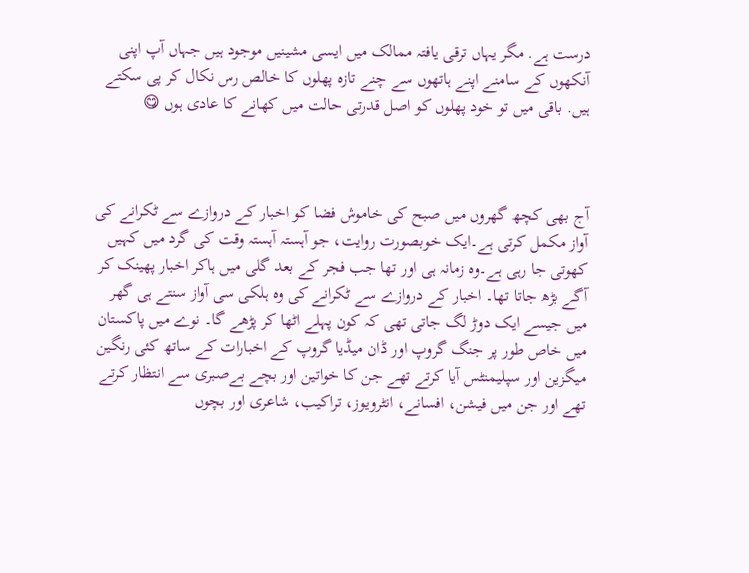درست ہے. مگر یہاں ترقی یافتہ ممالک میں ایسی مشینیں موجود ہیں جہاں آپ اپنی آنکھوں کے سامنے اپنے ہاتھوں سے چنے تازہ پھلوں کا خالص رس نکال کر پی سکتے ہیں. باقی میں تو خود پھلوں کو اصل قدرتی حالت میں کھانے کا عادی ہوں 😋



آج بھی کچھ گھروں میں صبح کی خاموش فضا کو اخبار کے دروازے سے ٹکرانے کی آواز مکمل کرتی ہے۔ایک خوبصورت روایت، جو آہستہ آہستہ وقت کی گرد میں کہیں کھوتی جا رہی ہے۔وہ زمانہ ہی اور تھا جب فجر کے بعد گلی میں ہاکر اخبار پھینک کر آگے بڑھ جاتا تھا۔ اخبار کے دروازے سے ٹکرانے کی وہ ہلکی سی آواز سنتے ہی گھر میں جیسے ایک دوڑ لگ جاتی تھی کہ کون پہلے اٹھا کر پڑھے گا۔ نوے میں پاکستان میں خاص طور پر جنگ گروپ اور ڈان میڈیا گروپ کے اخبارات کے ساتھ کئی رنگین میگزین اور سپلیمنٹس آیا کرتے تھے جن کا خواتین اور بچے بےصبری سے انتظار کرتے تھے اور جن میں فیشن، افسانے، انٹرویوز، تراکیب، شاعری اور بچوں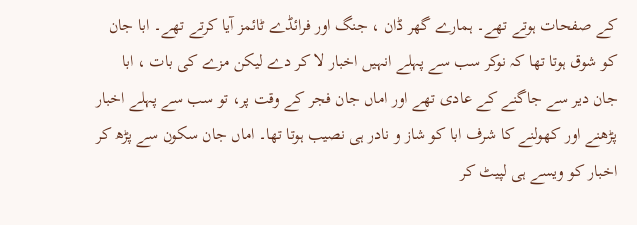کے صفحات ہوتے تھے۔ ہمارے گھر ڈان ، جنگ اور فرائڈے ٹائمز آیا کرتے تھے۔ ابا جان کو شوق ہوتا تھا کہ نوکر سب سے پہلے انہیں اخبار لا کر دے لیکن مزے کی بات ، ابا جان دیر سے جاگنے کے عادی تھے اور اماں جان فجر کے وقت پر، تو سب سے پہلے اخبار پڑھنے اور کھولنے کا شرف ابا کو شاز و نادر ہی نصیب ہوتا تھا۔ اماں جان سکون سے پڑھ کر اخبار کو ویسے ہی لپیٹ کر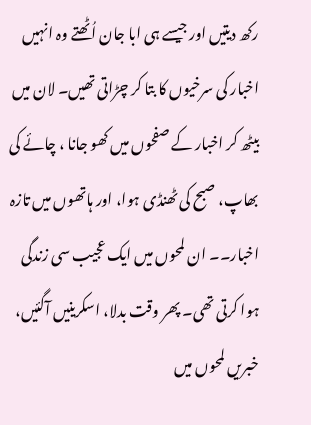رکھ دیتیں اور جیسے ہی ابا جان اُٹھتے وہ انہیں اخبار کی سرخیوں کا بتا کر چڑاتی تھیں۔ لان میں بیٹھ کر اخبار کے صفحوں میں کھو جانا ، چائے کی بھاپ، صبح کی ٹھنڈی ہوا، اور ہاتھوں میں تازہ اخبار۔۔ ان لمحوں میں ایک عجیب سی زندگی ہوا کرتی تھی۔ پھر وقت بدلا، اسکرینیں آگئیں، خبریں لمحوں میں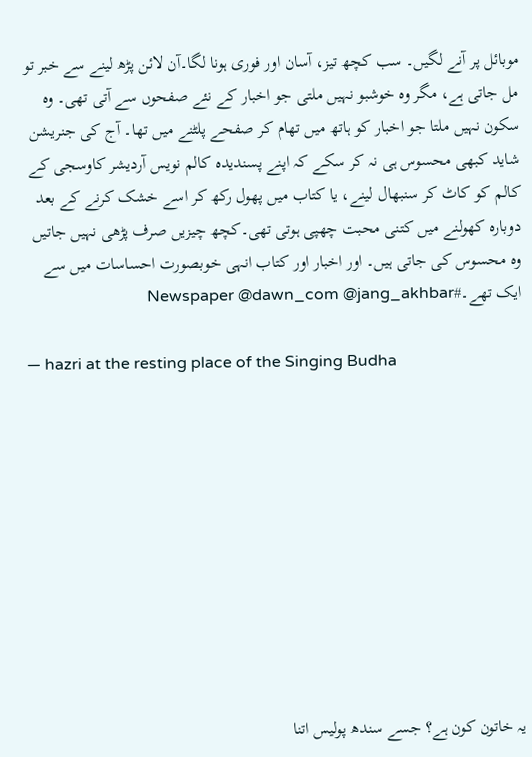موبائل پر آنے لگیں۔ سب کچھ تیز، آسان اور فوری ہونا لگا۔آن لائن پڑھ لینے سے خبر تو مل جاتی ہے، مگر وہ خوشبو نہیں ملتی جو اخبار کے نئے صفحوں سے آتی تھی۔ وہ سکون نہیں ملتا جو اخبار کو ہاتھ میں تھام کر صفحے پلٹنے میں تھا۔ آج کی جنریشن شاید کبھی محسوس ہی نہ کر سکے کہ اپنے پسندیدہ کالم نویس آردیشر کاوسجی کے کالم کو کاٹ کر سنبھال لینے، یا کتاب میں پھول رکھ کر اسے خشک کرنے کے بعد دوبارہ کھولنے میں کتنی محبت چھپی ہوتی تھی۔کچھ چیزیں صرف پڑھی نہیں جاتیں وہ محسوس کی جاتی ہیں۔ اور اخبار اور کتاب انہی خوبصورت احساسات میں سے ایک تھے۔#Newspaper @dawn_com @jang_akhbar

— hazri at the resting place of the Singing Budha










یہ خاتون کون ہے؟ جسے سندھ پولیس اتنا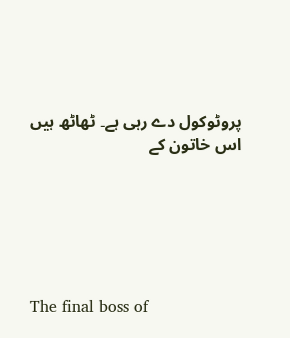پروٹوکول دے رہی ہے۔ ٹھاٹھ ہیں اس خاتون کے






The final boss of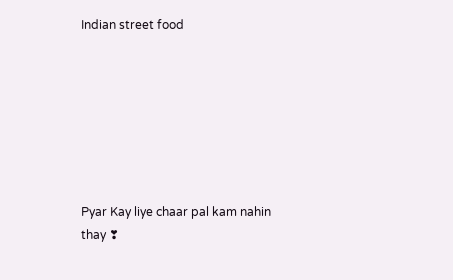Indian street food







Pyar Kay liye chaar pal kam nahin thay ❣